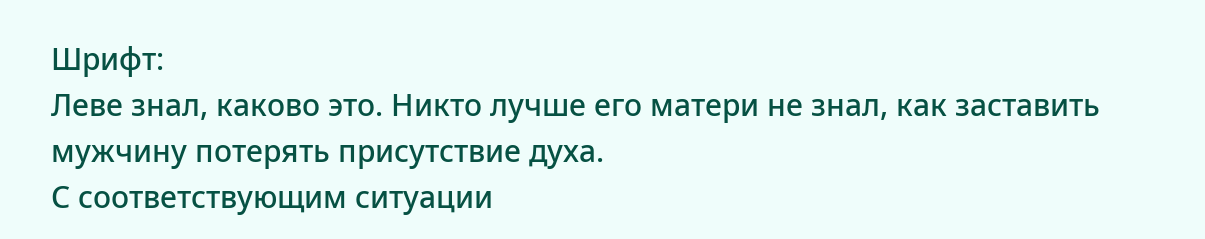Шрифт:
Леве знал, каково это. Никто лучше его матери не знал, как заставить мужчину потерять присутствие духа.
С соответствующим ситуации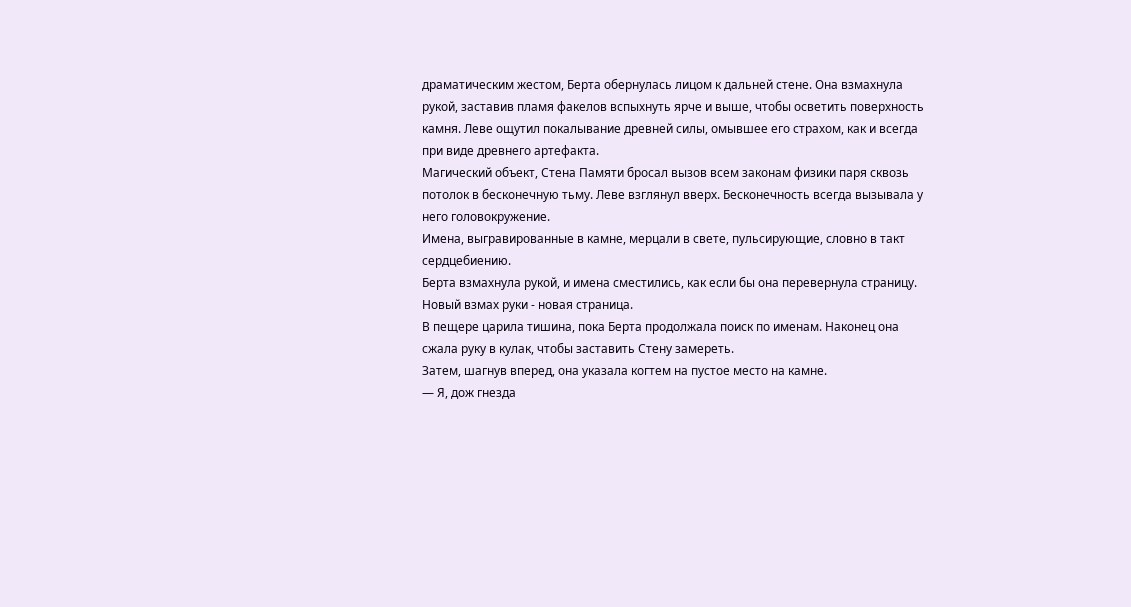драматическим жестом, Берта обернулась лицом к дальней стене. Она взмахнула рукой, заставив пламя факелов вспыхнуть ярче и выше, чтобы осветить поверхность камня. Леве ощутил покалывание древней силы, омывшее его страхом, как и всегда при виде древнего артефакта.
Магический объект, Стена Памяти бросал вызов всем законам физики паря сквозь потолок в бесконечную тьму. Леве взглянул вверх. Бесконечность всегда вызывала у него головокружение.
Имена, выгравированные в камне, мерцали в свете, пульсирующие, словно в такт сердцебиению.
Берта взмахнула рукой, и имена сместились, как если бы она перевернула страницу.
Новый взмах руки - новая страница.
В пещере царила тишина, пока Берта продолжала поиск по именам. Наконец она сжала руку в кулак, чтобы заставить Стену замереть.
Затем, шагнув вперед, она указала когтем на пустое место на камне.
— Я, дож гнезда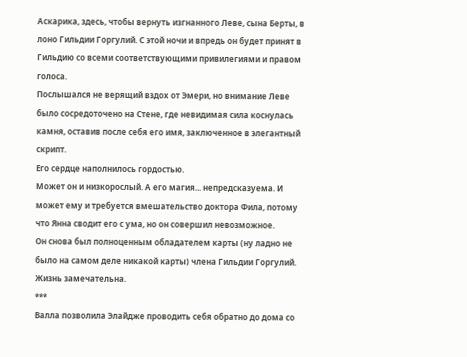Аскарика, здесь, чтобы вернуть изгнанного Леве, сына Берты, в лоно Гильдии Горгулий. С этой ночи и впредь он будет принят в Гильдию со всеми соответствующими привилегиями и правом голоса.
Послышался не верящий вздох от Эмери, но внимание Леве было сосредоточено на Стене, где невидимая сила коснулась камня, оставив после себя его имя, заключенное в элегантный скрипт.
Его сердце наполнилось гордостью.
Может он и низкорослый. А его магия... непредсказуема. И может ему и требуется вмешательство доктора Фила, потому что Янна сводит его с ума, но он совершил невозможное.
Он снова был полноценным обладателем карты (ну ладно не было на самом деле никакой карты) члена Гильдии Горгулий.
Жизнь замечательна.
***
Валла позволила Элайдже проводить себя обратно до дома со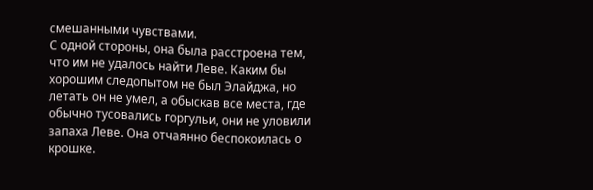смешанными чувствами.
С одной стороны, она была расстроена тем, что им не удалось найти Леве. Каким бы хорошим следопытом не был Элайджа, но летать он не умел, а обыскав все места, где обычно тусовались горгульи, они не уловили запаха Леве. Она отчаянно беспокоилась о крошке.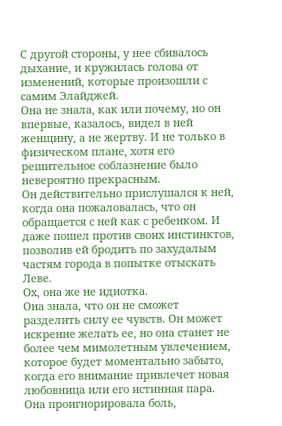С другой стороны, у нее сбивалось дыхание, и кружилась голова от изменений, которые произошли с самим Элайджей.
Она не знала, как или почему, но он впервые, казалось, видел в ней женщину, а не жертву. И не только в физическом плане, хотя его решительное соблазнение было невероятно прекрасным.
Он действительно прислушался к ней, когда она пожаловалась, что он обращается с ней как с ребенком. И даже пошел против своих инстинктов, позволив ей бродить по захудалым частям города в попытке отыскать Леве.
Ох, она же не идиотка.
Она знала, что он не сможет разделить силу ее чувств. Он может искренне желать ее, но она станет не более чем мимолетным увлечением, которое будет моментально забыто, когда его внимание привлечет новая любовница или его истинная пара.
Она проигнорировала боль,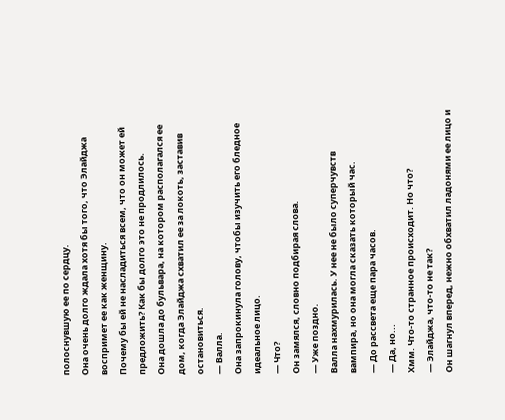полоснувшую ее по сердцу.
Она очень долго ждала хотя бы того, что Элайджа воспримет ее как женщину.
Почему бы ей не насладиться всем, что он может ей предложить? Как бы долго это не продлилось.
Она дошла до бульвара, на котором располагался ее дом, когда Элайджа схватил ее за локоть, заставив остановиться.
— Валла.
Она запрокинула голову, чтобы изучить его бледное идеальное лицо.
— Что?
Он замялся, словно подбирая слова.
— Уже поздно.
Валла нахмурилась. У нее не было суперчувств вампира, но она могла сказать который час.
— До рассвета еще пара часов.
— Да, но...
Хмм. Что-то странное происходит. Но что?
— Элайджа, что-то не так?
Он шагнул вперед, нежно обхватил ладонями ее лицо и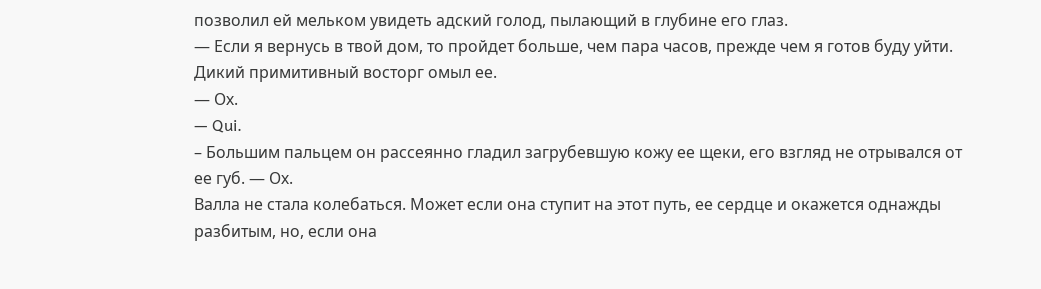позволил ей мельком увидеть адский голод, пылающий в глубине его глаз.
— Если я вернусь в твой дом, то пройдет больше, чем пара часов, прежде чем я готов буду уйти.
Дикий примитивный восторг омыл ее.
— Ох.
— Qui.
– Большим пальцем он рассеянно гладил загрубевшую кожу ее щеки, его взгляд не отрывался от ее губ. — Ох.
Валла не стала колебаться. Может если она ступит на этот путь, ее сердце и окажется однажды разбитым, но, если она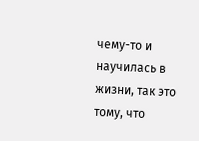чему-то и научилась в жизни, так это тому, что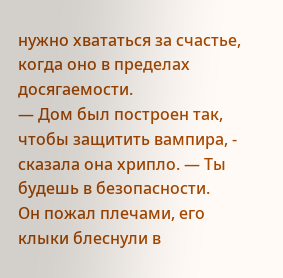нужно хвататься за счастье, когда оно в пределах досягаемости.
— Дом был построен так, чтобы защитить вампира, - сказала она хрипло. — Ты будешь в безопасности.
Он пожал плечами, его клыки блеснули в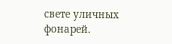свете уличных фонарей.